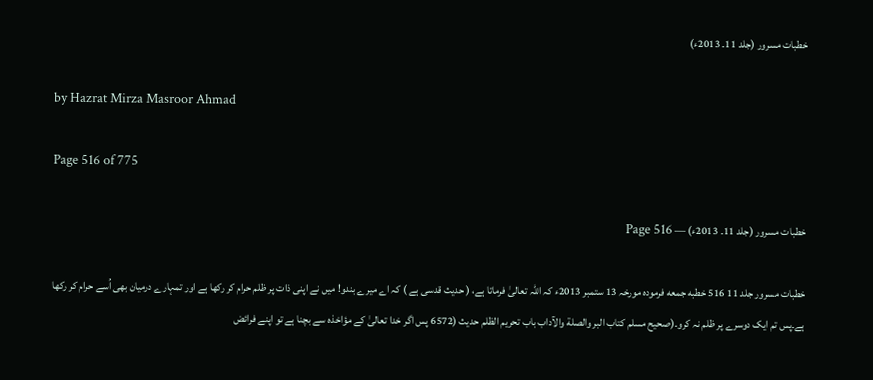خطبات مسرور (جلد 11۔ 2013ء)

by Hazrat Mirza Masroor Ahmad

Page 516 of 775

خطبات مسرور (جلد 11۔ 2013ء) — Page 516

خطبات مسرور جلد 11 516 خطبه جمعه فرمودہ مورخہ 13 ستمبر 2013ء کہ اللہ تعالیٰ فرماتا ہے، ( حدیث قدسی ہے ) کہ اے میرے بندو! میں نے اپنی ذات پر ظلم حرام کر رکھا ہے اور تمہارے درمیان بھی اُسے حرام کر رکھا ہے۔پس تم ایک دوسرے پر ظلم نہ کرو۔(صحیح مسلم كتاب البر والصلة والآداب باب تحریم الظلم حدیث (6572 پس اگر خدا تعالیٰ کے مؤاخذہ سے بچنا ہے تو اپنے فرائض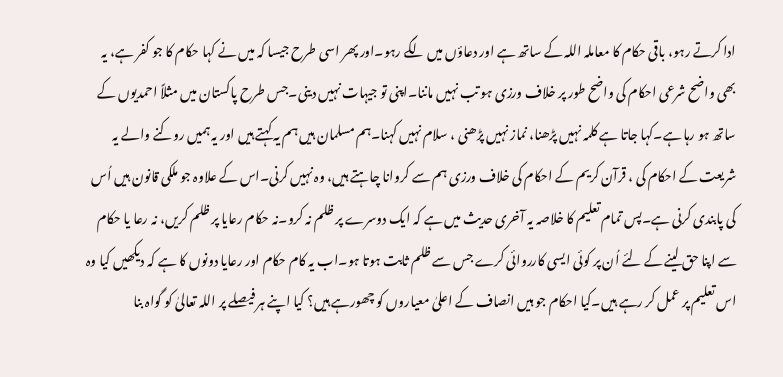ادا کرتے رہو، باقی حکام کا معاملہ اللہ کے ساتھ ہے اور دعاؤں میں لگے رہو۔اور پھر اسی طرح جیسا کہ میں نے کہا حکام کا جو کفر ہے، یہ بھی واضح شرعی احکام کی واضح طور پر خلاف ورزی ہو تب نہیں ماننا۔اپنی تو جیہات نہیں دینی۔جس طرح پاکستان میں مثلاً احمدیوں کے ساتھ ہو رہا ہے۔کہا جاتا ہے کلمہ نہیں پڑھنا، نماز نہیں پڑھنی ، سلام نہیں کہنا۔ہم مسلمان ہیں ہم یہ کہتے ہیں اور یہ ہمیں روکنے والے یہ شریعت کے احکام کی ، قرآن کریم کے احکام کی خلاف ورزی ہم سے کروانا چاہتے ہیں، وہ نہیں کرنی۔اس کے علاوہ جو ملکی قانون ہیں اُس کی پابندی کرنی ہے۔پس تمام تعلیم کا خلاصہ یہ آخری حدیث میں ہے کہ ایک دوسرے پر ظلم نہ کرو۔نہ حکام رعایا پر ظلم کریں، نہ رعا یا حکام سے اپنا حق لینے کے لئے اُن پر کوئی ایسی کارروائی کرے جس سے ظلم ثابت ہوتا ہو۔اب یہ کام حکام اور رعایا دونوں کا ہے کہ دیکھیں کیا وہ اس تعلیم پر عمل کر رہے ہیں۔کیا احکام جو ہیں انصاف کے اعلیٰ معیاروں کو چھورہے ہیں؟ کیا اپنے ہر فیصلے پر اللہ تعالیٰ کو گواہ بنا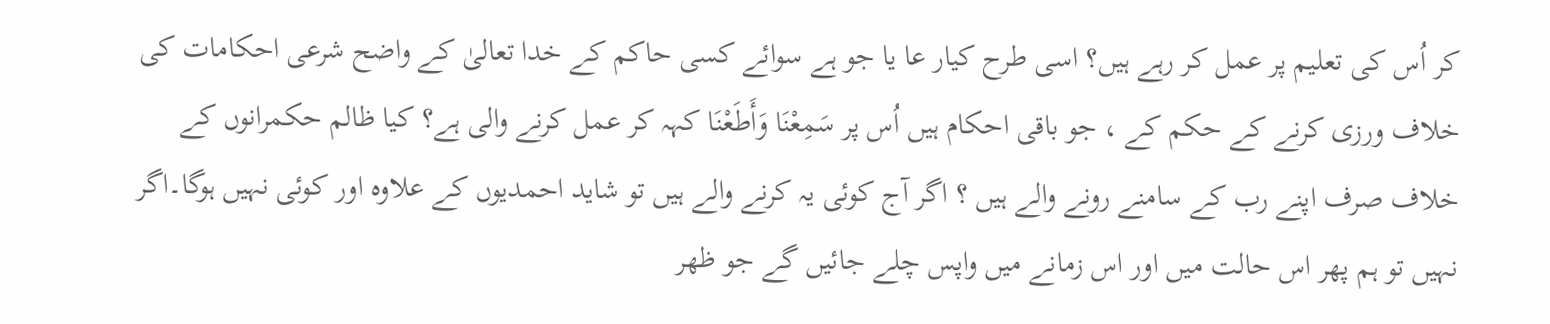کر اُس کی تعلیم پر عمل کر رہے ہیں؟ اسی طرح کیار عا یا جو ہے سوائے کسی حاکم کے خدا تعالیٰ کے واضح شرعی احکامات کی خلاف ورزی کرنے کے حکم کے ، جو باقی احکام ہیں اُس پر سَمِعْنَا وَأَطَعْنَا کہہ کر عمل کرنے والی ہے؟ کیا ظالم حکمرانوں کے خلاف صرف اپنے رب کے سامنے رونے والے ہیں ؟ اگر آج کوئی یہ کرنے والے ہیں تو شاید احمدیوں کے علاوہ اور کوئی نہیں ہوگا۔اگر نہیں تو ہم پھر اس حالت میں اور اس زمانے میں واپس چلے جائیں گے جو ظهر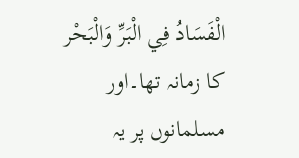الْفَسَادُ فِي الْبَرِّ وَالْبَحْر کا زمانہ تھا۔اور مسلمانوں پر یہ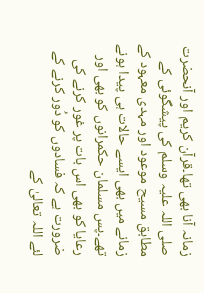زمانہ آنا بھی تھا۔قرآن کریم اور آنحضرت صلی اللہ علیہ وسلم کی پیشگوئی کے مطابق مسیح موعود اور مہدی معہود کے زمانے میں بھی ایسے حالات ہی پیدا ہونے تھے۔پس مسلمان حکمرانوں کو بھی اور رعایا کو بھی اس بات پر غور کرنے کی ضرورت ہے کہ فسادوں کو دُور کرنے کے لئے اللہ تعالیٰ کے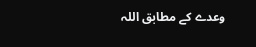وعدے کے مطابق اللہ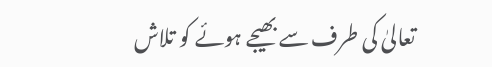تعالیٰ کی طرف سے بھیجے ہوئے کو تلاش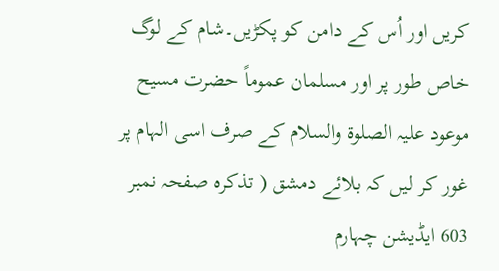کریں اور اُس کے دامن کو پکڑیں۔شام کے لوگ خاص طور پر اور مسلمان عموماً حضرت مسیح موعود علیہ الصلوۃ والسلام کے صرف اسی الہام پر غور کر لیں کہ بلائے دمشق ( تذکرہ صفحہ نمبر 603 ایڈیشن چہارم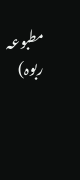مطبوعہ ربوہ)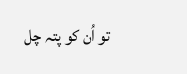تو اُن کو پتہ چل